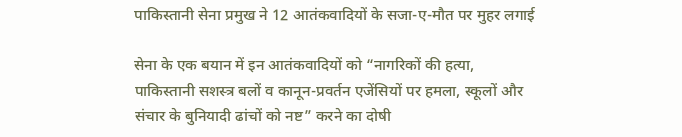पाकिस्तानी सेना प्रमुख ने 12 आतंकवादियों के सजा-ए-मौत पर मुहर लगाई

सेना के एक बयान में इन आतंकवादियों को “नागरिकों की हत्या, पाकिस्तानी सशस्त्र बलों व कानून-प्रवर्तन एजेंसियों पर हमला, स्कूलों और संचार के बुनियादी ढांचों को नष्ट” करने का दोषी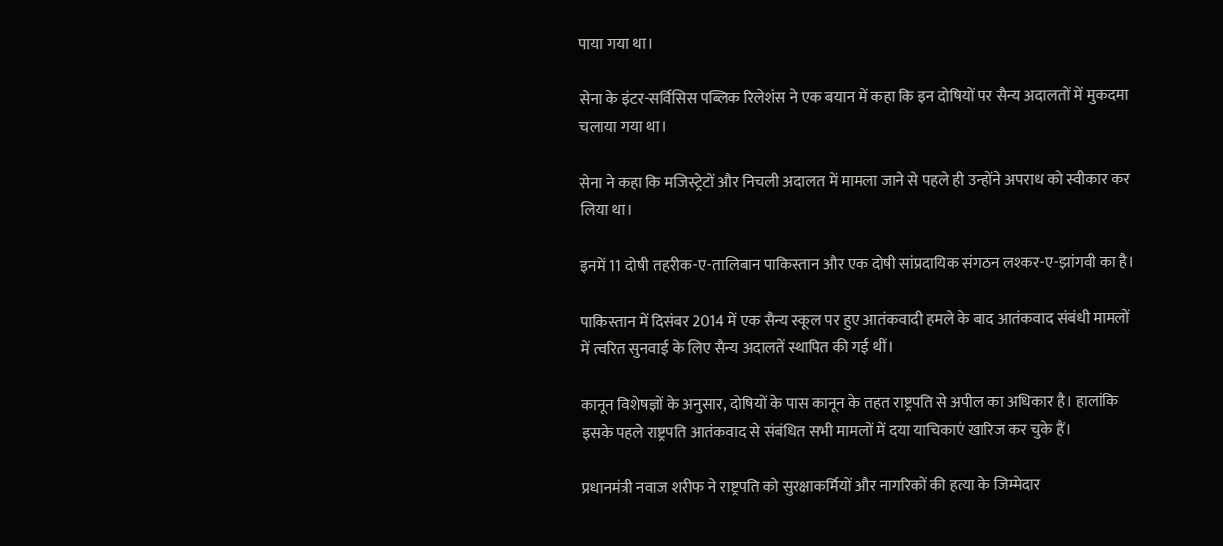पाया गया था।

सेना के इंटर-सर्विसिस पब्लिक रिलेशंस ने एक बयान में कहा कि इन दोषियों पर सैन्य अदालतों में मुकदमा चलाया गया था।

सेना ने कहा कि मजिस्ट्रेटों और निचली अदालत में मामला जाने से पहले ही उन्होंने अपराध को स्वीकार कर लिया था।

इनमें 11 दोषी तहरीक-ए-तालिबान पाकिस्तान और एक दोषी सांप्रदायिक संगठन लश्कर-ए-झांगवी का है।

पाकिस्तान में दिसंबर 2014 में एक सैन्य स्कूल पर हुए आतंकवादी हमले के बाद आतंकवाद संबंधी मामलों में त्वरित सुनवाई के लिए सैन्य अदालतें स्थापित की गई थीं।

कानून विशेषज्ञों के अनुसार, दोषियों के पास कानून के तहत राष्ट्रपति से अपील का अधिकार है। हालांकि इसके पहले राष्ट्रपति आतंकवाद से संबंधित सभी मामलों में दया याचिकाएं खारिज कर चुके हैं।

प्रधानमंत्री नवाज शरीफ ने राष्ट्रपति को सुरक्षाकर्मियों और नागरिकों की हत्या के जिम्मेदार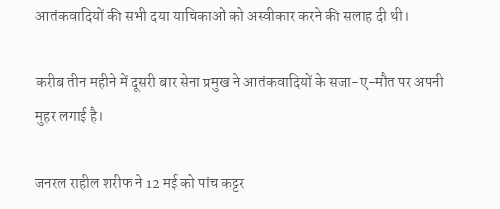आतंकवादियों की सभी दया याचिकाओं को अस्वीकार करने की सलाह दी थी।

करीब तीन महीने में दूसरी बार सेना प्रमुख ने आतंकवादियों के सजा-ए-मौत पर अपनी मुहर लगाई है।

जनरल राहील शरीफ ने 12 मई को पांच कट्टर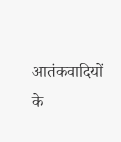आतंकवादियों के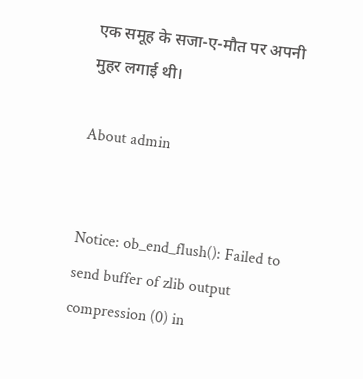एक समूह के सजा-ए-मौत पर अपनी मुहर लगाई थी।

About admin


Notice: ob_end_flush(): Failed to send buffer of zlib output compression (0) in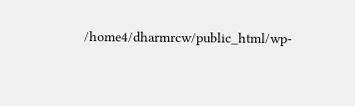/home4/dharmrcw/public_html/wp-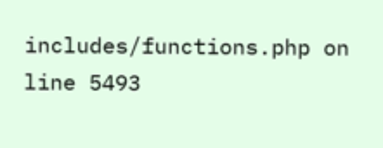includes/functions.php on line 5493